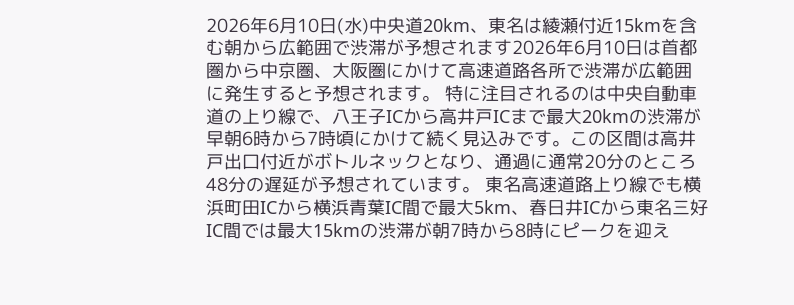2026年6月10日(水)中央道20km、東名は綾瀬付近15kmを含む朝から広範囲で渋滞が予想されます2026年6月10日は首都圏から中京圏、大阪圏にかけて高速道路各所で渋滞が広範囲に発生すると予想されます。 特に注目されるのは中央自動車道の上り線で、八王子ICから高井戸ICまで最大20kmの渋滞が早朝6時から7時頃にかけて続く見込みです。この区間は高井戸出口付近がボトルネックとなり、通過に通常20分のところ48分の遅延が予想されています。 東名高速道路上り線でも横浜町田ICから横浜青葉IC間で最大5km、春日井ICから東名三好IC間では最大15kmの渋滞が朝7時から8時にピークを迎え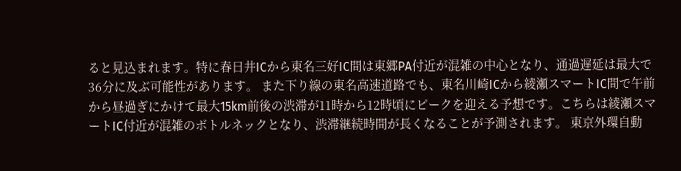ると見込まれます。特に春日井ICから東名三好IC間は東郷PA付近が混雑の中心となり、通過遅延は最大で36分に及ぶ可能性があります。 また下り線の東名高速道路でも、東名川崎ICから綾瀬スマートIC間で午前から昼過ぎにかけて最大15km前後の渋滞が11時から12時頃にピークを迎える予想です。こちらは綾瀬スマートIC付近が混雑のボトルネックとなり、渋滞継続時間が長くなることが予測されます。 東京外環自動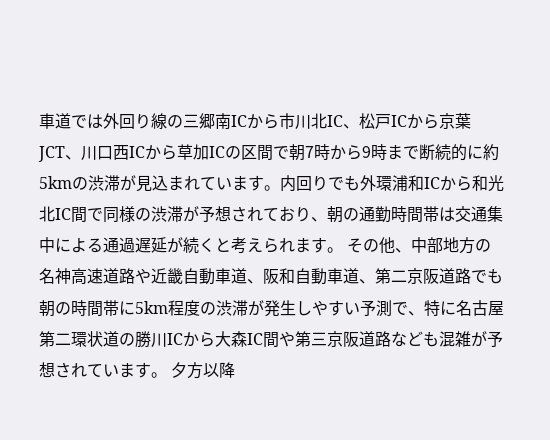車道では外回り線の三郷南ICから市川北IC、松戸ICから京葉JCT、川口西ICから草加ICの区間で朝7時から9時まで断続的に約5kmの渋滞が見込まれています。内回りでも外環浦和ICから和光北IC間で同様の渋滞が予想されており、朝の通勤時間帯は交通集中による通過遅延が続くと考えられます。 その他、中部地方の名神高速道路や近畿自動車道、阪和自動車道、第二京阪道路でも朝の時間帯に5km程度の渋滞が発生しやすい予測で、特に名古屋第二環状道の勝川ICから大森IC間や第三京阪道路なども混雑が予想されています。 夕方以降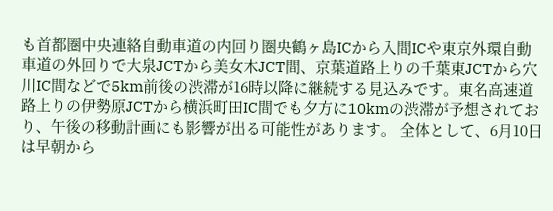も首都圏中央連絡自動車道の内回り圏央鶴ヶ島ICから入間ICや東京外環自動車道の外回りで大泉JCTから美女木JCT間、京葉道路上りの千葉東JCTから穴川IC間などで5km前後の渋滞が16時以降に継続する見込みです。東名高速道路上りの伊勢原JCTから横浜町田IC間でも夕方に10kmの渋滞が予想されており、午後の移動計画にも影響が出る可能性があります。 全体として、6月10日は早朝から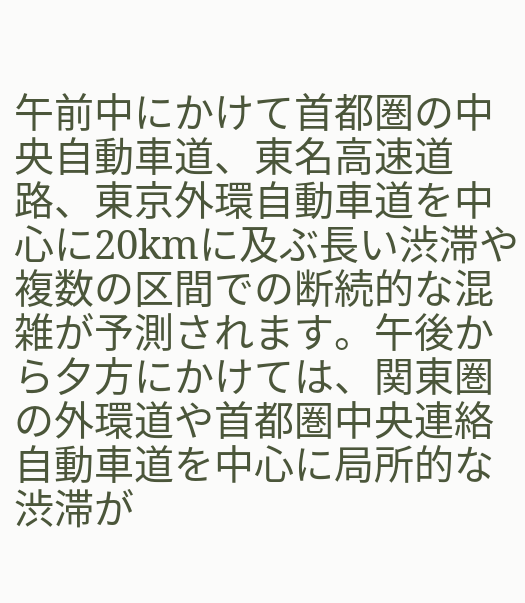午前中にかけて首都圏の中央自動車道、東名高速道路、東京外環自動車道を中心に20kmに及ぶ長い渋滞や複数の区間での断続的な混雑が予測されます。午後から夕方にかけては、関東圏の外環道や首都圏中央連絡自動車道を中心に局所的な渋滞が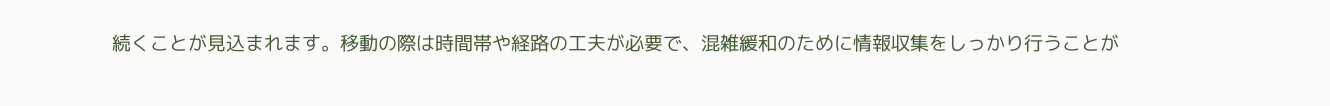続くことが見込まれます。移動の際は時間帯や経路の工夫が必要で、混雑緩和のために情報収集をしっかり行うことが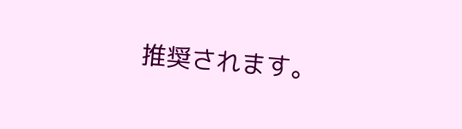推奨されます。